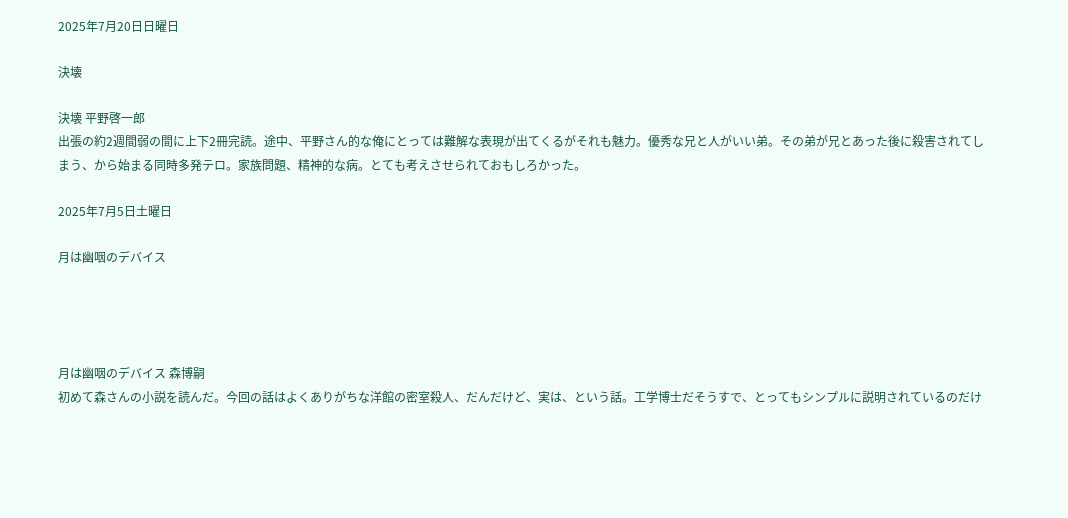2025年7月20日日曜日

決壊

決壊 平野啓一郎
出張の約2週間弱の間に上下2冊完読。途中、平野さん的な俺にとっては難解な表現が出てくるがそれも魅力。優秀な兄と人がいい弟。その弟が兄とあった後に殺害されてしまう、から始まる同時多発テロ。家族問題、精神的な病。とても考えさせられておもしろかった。

2025年7月5日土曜日

月は幽咽のデバイス




月は幽咽のデバイス 森博嗣
初めて森さんの小説を読んだ。今回の話はよくありがちな洋館の密室殺人、だんだけど、実は、という話。工学博士だそうすで、とってもシンプルに説明されているのだけ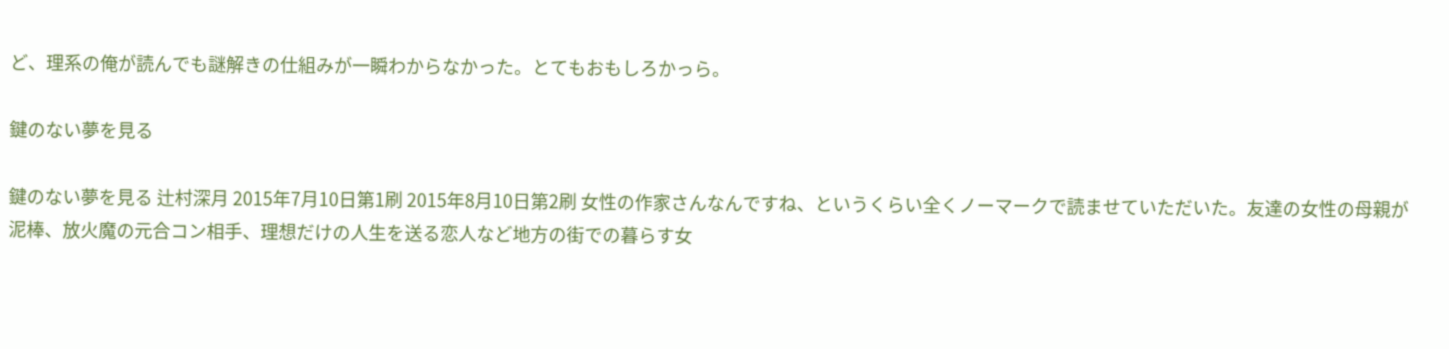ど、理系の俺が読んでも謎解きの仕組みが一瞬わからなかった。とてもおもしろかっら。

鍵のない夢を見る

鍵のない夢を見る 辻村深月 2015年7月10日第1刷 2015年8月10日第2刷 女性の作家さんなんですね、というくらい全くノーマークで読ませていただいた。友達の女性の母親が泥棒、放火魔の元合コン相手、理想だけの人生を送る恋人など地方の街での暮らす女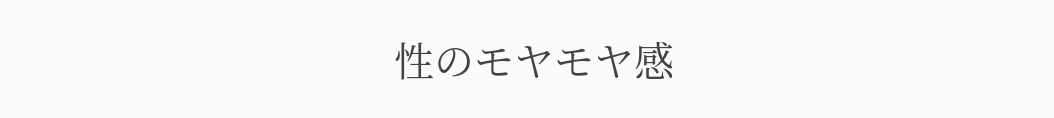性のモヤモヤ感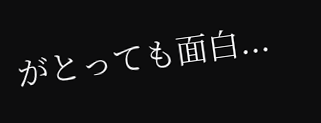がとっても面白...